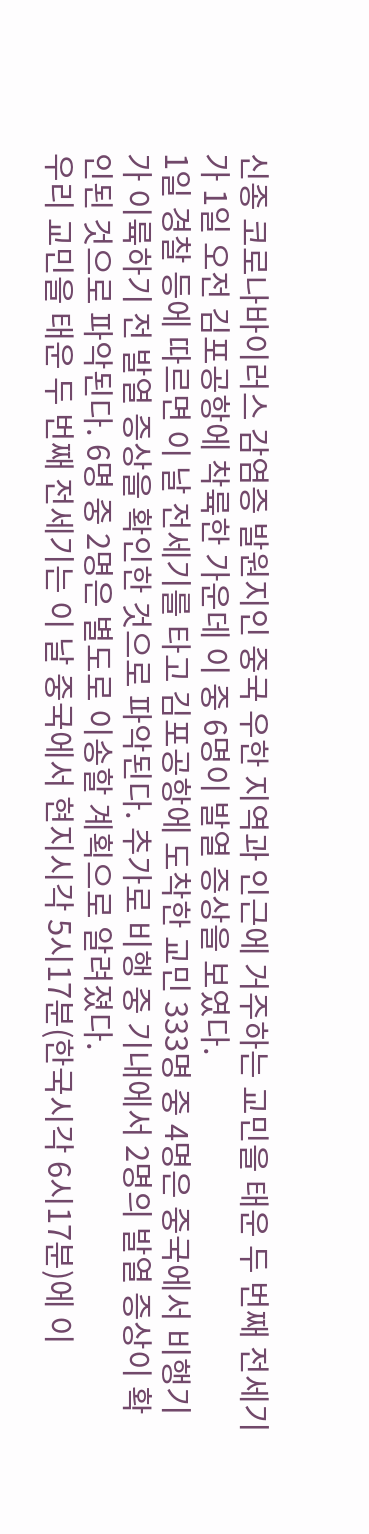신종 코로나바이러스 감염증 발원지인 중국 우한 지역과 인근에 거주하는 교민을 태운 두 번째 전세기가 1일 오전 김포공항에 착륙한 가운데 이 중 6명이 발열 증상을 보였다.
1일 경찰 등에 따르면 이 날 전세기를 타고 김포공항에 도착한 교민 333명 중 4명은 중국에서 비행기가 이륙하기 전 발열 증상을 확인한 것으로 파악된다. 추가로 비행 중 기내에서 2명의 발열 증상이 확인된 것으로 파악된다. 6명 중 2명은 별도로 이송할 계획으로 알려졌다.
우리 교민을 태운 두 번째 전세기는 이 날 중국에서 현지시각 5시17분(한국시각 6시17분)에 이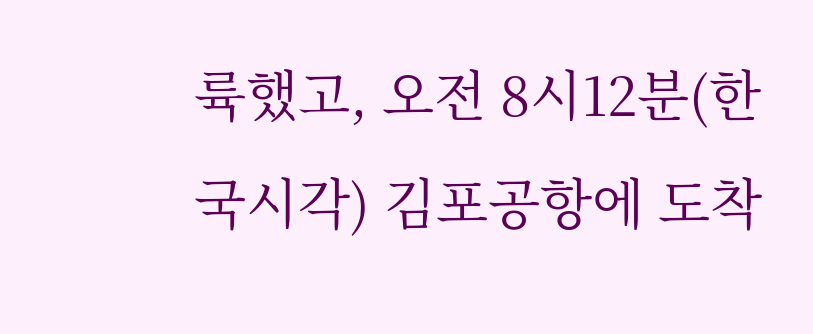륙했고, 오전 8시12분(한국시각) 김포공항에 도착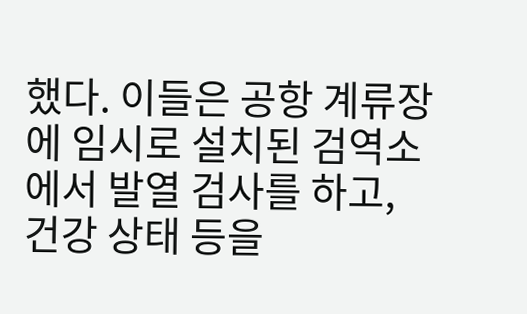했다. 이들은 공항 계류장에 임시로 설치된 검역소에서 발열 검사를 하고, 건강 상태 등을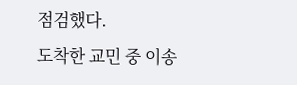점검했다.
도착한 교민 중 이송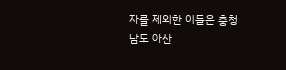자를 제외한 이들은 충청남도 아산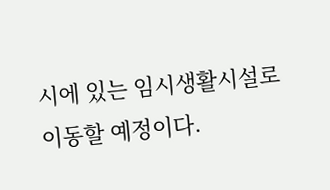시에 있는 임시생활시설로 이동할 예정이다.